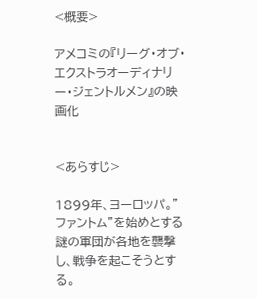<概要>

アメコミの『リーグ・オブ・エクストラオーディナリー・ジェントルメン』の映画化


<あらすじ>

1899年、ヨーロッパ。”ファントム”を始めとする謎の軍団が各地を襲撃し、戦争を起こそうとする。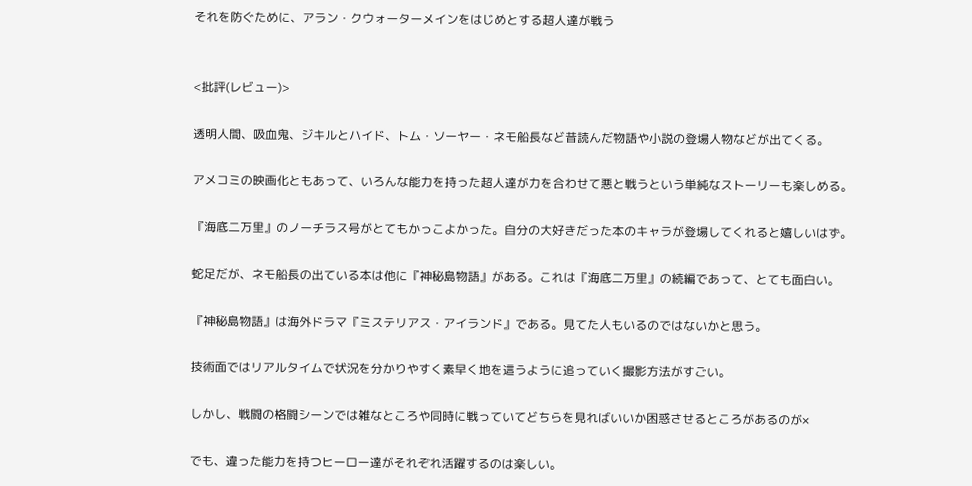それを防ぐために、アラン・クウォーターメインをはじめとする超人達が戦う


<批評(レビュー)>

透明人間、吸血鬼、ジキルとハイド、トム・ソーヤー・ネモ船長など昔読んだ物語や小説の登場人物などが出てくる。

アメコミの映画化ともあって、いろんな能力を持った超人達が力を合わせて悪と戦うという単純なストーリーも楽しめる。

『海底二万里』のノーチラス号がとてもかっこよかった。自分の大好きだった本のキャラが登場してくれると嬉しいはず。

蛇足だが、ネモ船長の出ている本は他に『神秘島物語』がある。これは『海底二万里』の続編であって、とても面白い。

『神秘島物語』は海外ドラマ『ミステリアス・アイランド』である。見てた人もいるのではないかと思う。

技術面ではリアルタイムで状況を分かりやすく素早く地を這うように追っていく撮影方法がすごい。

しかし、戦闘の格闘シーンでは雑なところや同時に戦っていてどちらを見ればいいか困惑させるところがあるのが×

でも、違った能力を持つヒーロー達がそれぞれ活躍するのは楽しい。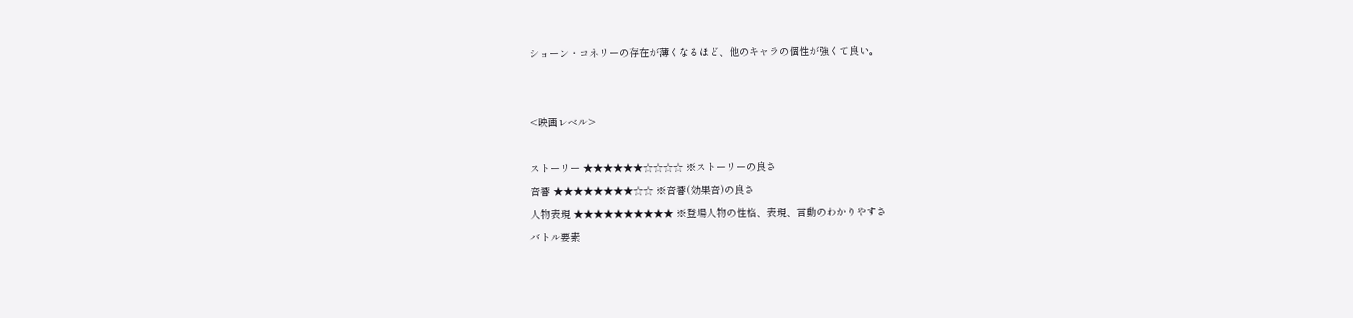ショーン・コネリーの存在が薄くなるほど、他のキャラの個性が強くて良い。


<映画レベル>

ストーリー ★★★★★★☆☆☆☆ ※ストーリーの良さ
音響 ★★★★★★★★☆☆ ※音響(効果音)の良さ
人物表現 ★★★★★★★★★★ ※登場人物の性格、表現、言動のわかりやすさ
バトル要素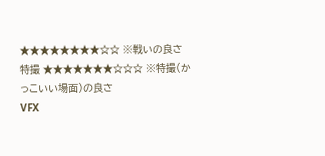★★★★★★★★☆☆ ※戦いの良さ
特撮 ★★★★★★★☆☆☆ ※特撮(かっこいい場面)の良さ
VFX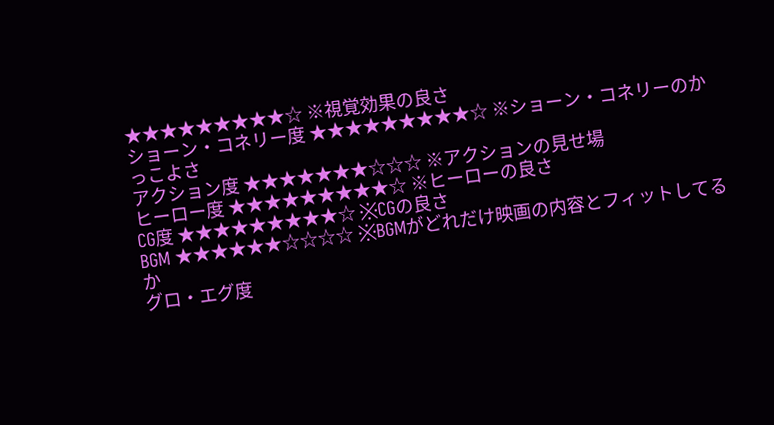★★★★★★★★★☆ ※視覚効果の良さ
ショーン・コネリー度 ★★★★★★★★★☆ ※ショーン・コネリーのかっこよさ
アクション度 ★★★★★★★☆☆☆ ※アクションの見せ場
ヒーロー度 ★★★★★★★★★☆ ※ヒーローの良さ
CG度 ★★★★★★★★★☆ ※CGの良さ
BGM ★★★★★★☆☆☆☆ ※BGMがどれだけ映画の内容とフィットしてるか
グロ・エグ度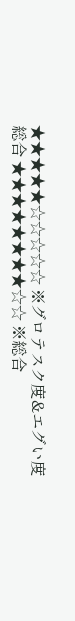★★★★★☆☆☆☆☆ ※グロテスク度&エグい度
総合 ★★★★★★★★☆☆ ※総合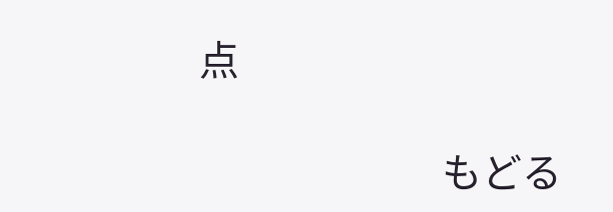点

                           もどる